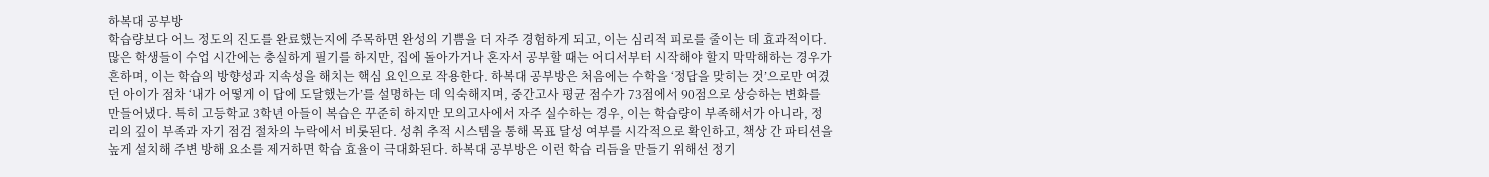하복대 공부방
학습량보다 어느 정도의 진도를 완료했는지에 주목하면 완성의 기쁨을 더 자주 경험하게 되고, 이는 심리적 피로를 줄이는 데 효과적이다. 많은 학생들이 수업 시간에는 충실하게 필기를 하지만, 집에 돌아가거나 혼자서 공부할 때는 어디서부터 시작해야 할지 막막해하는 경우가 흔하며, 이는 학습의 방향성과 지속성을 해치는 핵심 요인으로 작용한다. 하복대 공부방은 처음에는 수학을 ‘정답을 맞히는 것’으로만 여겼던 아이가 점차 ‘내가 어떻게 이 답에 도달했는가’를 설명하는 데 익숙해지며, 중간고사 평균 점수가 73점에서 90점으로 상승하는 변화를 만들어냈다. 특히 고등학교 3학년 아들이 복습은 꾸준히 하지만 모의고사에서 자주 실수하는 경우, 이는 학습량이 부족해서가 아니라, 정리의 깊이 부족과 자기 점검 절차의 누락에서 비롯된다. 성취 추적 시스템을 통해 목표 달성 여부를 시각적으로 확인하고, 책상 간 파티션을 높게 설치해 주변 방해 요소를 제거하면 학습 효율이 극대화된다. 하복대 공부방은 이런 학습 리듬을 만들기 위해선 정기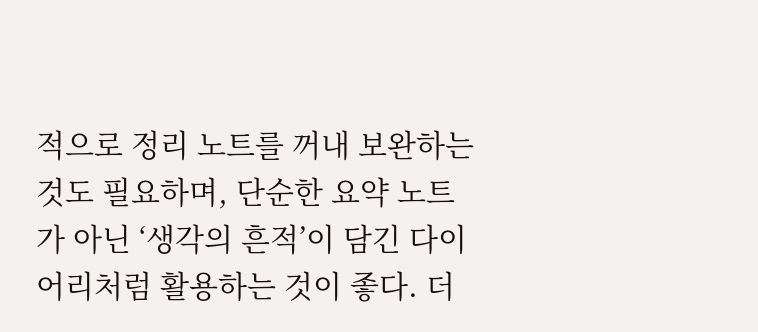적으로 정리 노트를 꺼내 보완하는 것도 필요하며, 단순한 요약 노트가 아닌 ‘생각의 흔적’이 담긴 다이어리처럼 활용하는 것이 좋다. 더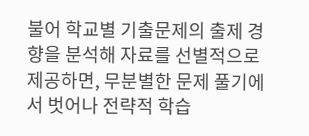불어 학교별 기출문제의 출제 경향을 분석해 자료를 선별적으로 제공하면, 무분별한 문제 풀기에서 벗어나 전략적 학습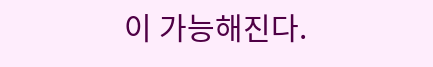이 가능해진다.